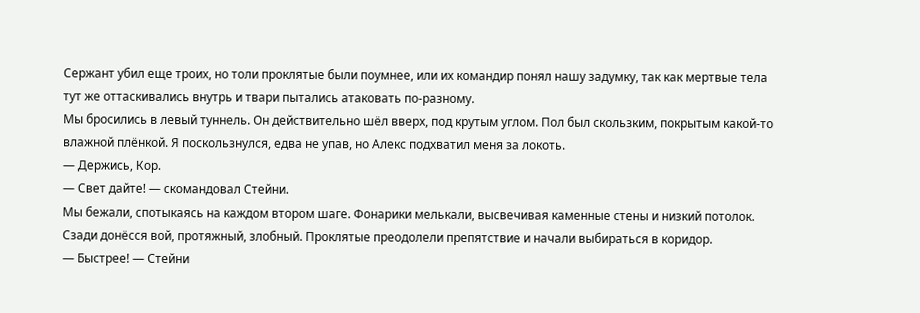Сержант убил еще троих, но толи проклятые были поумнее, или их командир понял нашу задумку, так как мертвые тела тут же оттаскивались внутрь и твари пытались атаковать по-разному.
Мы бросились в левый туннель. Он действительно шёл вверх, под крутым углом. Пол был скользким, покрытым какой-то влажной плёнкой. Я поскользнулся, едва не упав, но Алекс подхватил меня за локоть.
— Держись, Кор.
— Свет дайте! — скомандовал Стейни.
Мы бежали, спотыкаясь на каждом втором шаге. Фонарики мелькали, высвечивая каменные стены и низкий потолок. Сзади донёсся вой, протяжный, злобный. Проклятые преодолели препятствие и начали выбираться в коридор.
— Быстрее! — Стейни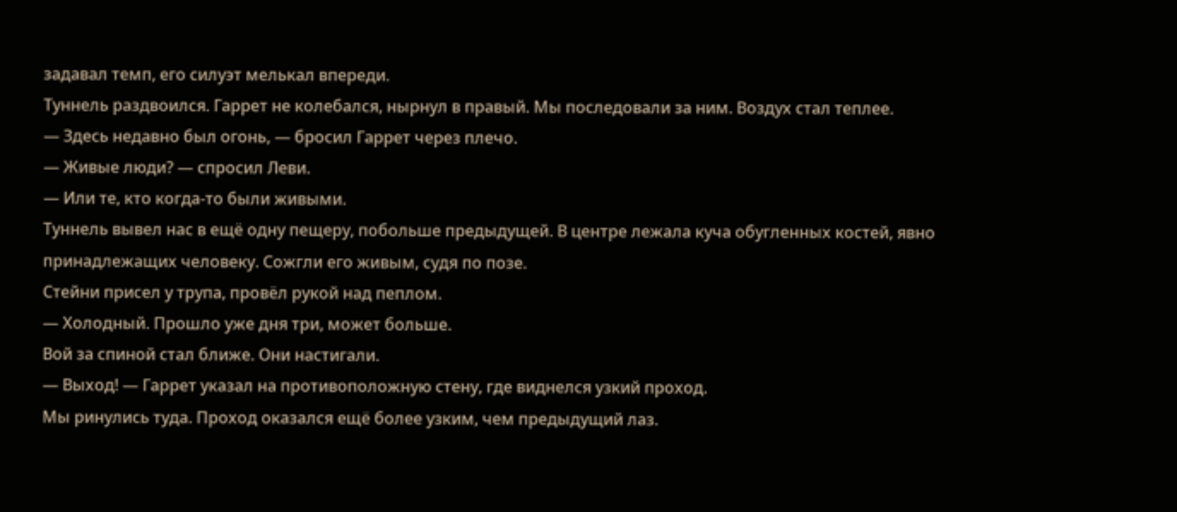задавал темп, его силуэт мелькал впереди.
Туннель раздвоился. Гаррет не колебался, нырнул в правый. Мы последовали за ним. Воздух стал теплее.
— Здесь недавно был огонь, — бросил Гаррет через плечо.
— Живые люди? — спросил Леви.
— Или те, кто когда-то были живыми.
Туннель вывел нас в ещё одну пещеру, побольше предыдущей. В центре лежала куча обугленных костей, явно принадлежащих человеку. Сожгли его живым, судя по позе.
Стейни присел у трупа, провёл рукой над пеплом.
— Холодный. Прошло уже дня три, может больше.
Вой за спиной стал ближе. Они настигали.
— Выход! — Гаррет указал на противоположную стену, где виднелся узкий проход.
Мы ринулись туда. Проход оказался ещё более узким, чем предыдущий лаз.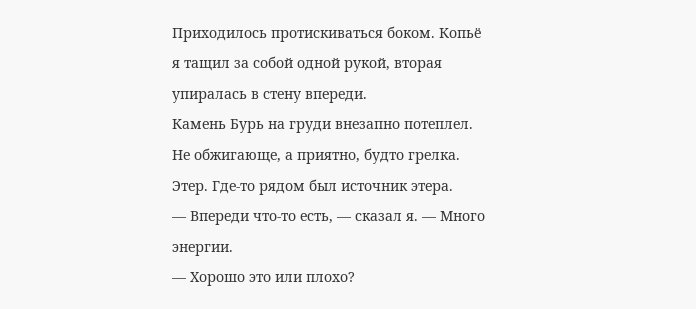Приходилось протискиваться боком. Копьё я тащил за собой одной рукой, вторая упиралась в стену впереди.
Камень Бурь на груди внезапно потеплел. Не обжигающе, а приятно, будто грелка. Этер. Где-то рядом был источник этера.
— Впереди что-то есть, — сказал я. — Много энергии.
— Хорошо это или плохо?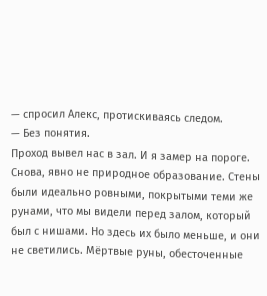— спросил Алекс, протискиваясь следом.
— Без понятия.
Проход вывел нас в зал. И я замер на пороге.
Снова, явно не природное образование. Стены были идеально ровными, покрытыми теми же рунами, что мы видели перед залом, который был с нишами. Но здесь их было меньше, и они не светились. Мёртвые руны, обесточенные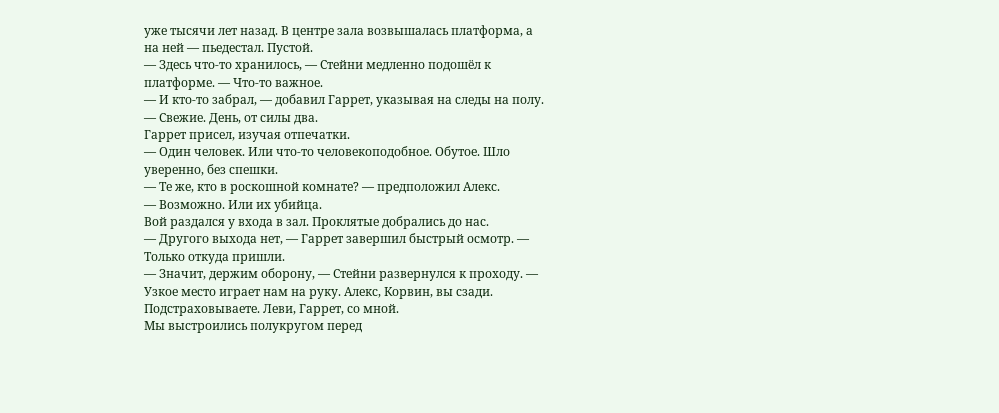уже тысячи лет назад. В центре зала возвышалась платформа, а на ней — пьедестал. Пустой.
— Здесь что-то хранилось, — Стейни медленно подошёл к платформе. — Что-то важное.
— И кто-то забрал, — добавил Гаррет, указывая на следы на полу. — Свежие. День, от силы два.
Гаррет присел, изучая отпечатки.
— Один человек. Или что-то человекоподобное. Обутое. Шло уверенно, без спешки.
— Те же, кто в роскошной комнате? — предположил Алекс.
— Возможно. Или их убийца.
Вой раздался у входа в зал. Проклятые добрались до нас.
— Другого выхода нет, — Гаррет завершил быстрый осмотр. — Только откуда пришли.
— Значит, держим оборону, — Стейни развернулся к проходу. — Узкое место играет нам на руку. Алекс, Корвин, вы сзади. Подстраховываете. Леви, Гаррет, со мной.
Мы выстроились полукругом перед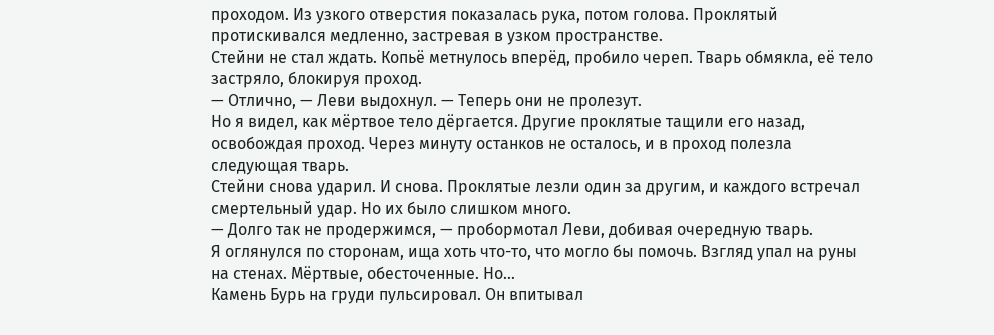проходом. Из узкого отверстия показалась рука, потом голова. Проклятый протискивался медленно, застревая в узком пространстве.
Стейни не стал ждать. Копьё метнулось вперёд, пробило череп. Тварь обмякла, её тело застряло, блокируя проход.
— Отлично, — Леви выдохнул. — Теперь они не пролезут.
Но я видел, как мёртвое тело дёргается. Другие проклятые тащили его назад, освобождая проход. Через минуту останков не осталось, и в проход полезла следующая тварь.
Стейни снова ударил. И снова. Проклятые лезли один за другим, и каждого встречал смертельный удар. Но их было слишком много.
— Долго так не продержимся, — пробормотал Леви, добивая очередную тварь.
Я оглянулся по сторонам, ища хоть что-то, что могло бы помочь. Взгляд упал на руны на стенах. Мёртвые, обесточенные. Но…
Камень Бурь на груди пульсировал. Он впитывал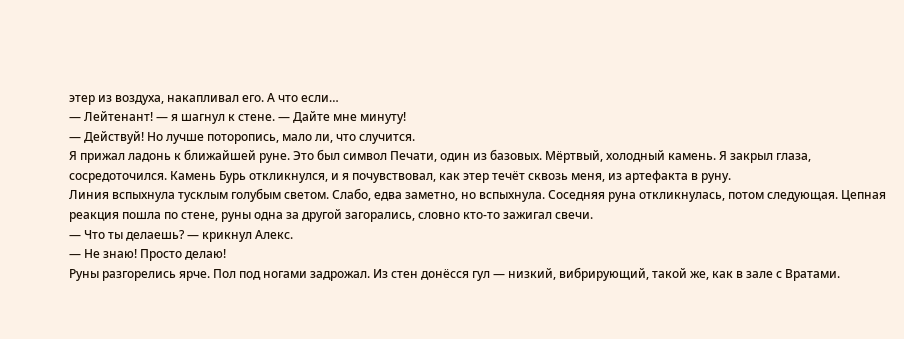этер из воздуха, накапливал его. А что если…
— Лейтенант! — я шагнул к стене. — Дайте мне минуту!
— Действуй! Но лучше поторопись, мало ли, что случится.
Я прижал ладонь к ближайшей руне. Это был символ Печати, один из базовых. Мёртвый, холодный камень. Я закрыл глаза, сосредоточился. Камень Бурь откликнулся, и я почувствовал, как этер течёт сквозь меня, из артефакта в руну.
Линия вспыхнула тусклым голубым светом. Слабо, едва заметно, но вспыхнула. Соседняя руна откликнулась, потом следующая. Цепная реакция пошла по стене, руны одна за другой загорались, словно кто-то зажигал свечи.
— Что ты делаешь? — крикнул Алекс.
— Не знаю! Просто делаю!
Руны разгорелись ярче. Пол под ногами задрожал. Из стен донёсся гул — низкий, вибрирующий, такой же, как в зале с Вратами.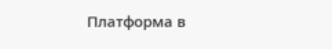Платформа в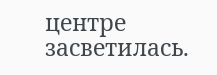центре засветилась.